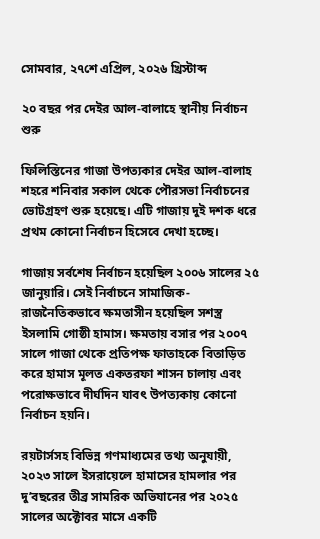সোমবার, ২৭শে এপ্রিল, ২০২৬ খ্রিস্টাব্দ

২০ বছর পর দেইর আল-বালাহে স্থানীয় নির্বাচন শুরু

ফিলিস্তিনের গাজা উপত্যকার দেইর আল-বালাহ শহরে শনিবার সকাল থেকে পৌরসভা নির্বাচনের ভোটগ্রহণ শুরু হয়েছে। এটি গাজায় দুই দশক ধরে প্রথম কোনো নির্বাচন হিসেবে দেখা হচ্ছে।

গাজায় সর্বশেষ নির্বাচন হয়েছিল ২০০৬ সালের ২৫ জানুয়ারি। সেই নির্বাচনে সামাজিক-রাজনৈতিকভাবে ক্ষমতাসীন হয়েছিল সশস্ত্র ইসলামি গোষ্ঠী হামাস। ক্ষমতায় বসার পর ২০০৭ সালে গাজা থেকে প্রতিপক্ষ ফাতাহকে বিতাড়িত করে হামাস মূলত একতরফা শাসন চালায় এবং পরোক্ষভাবে দীর্ঘদিন যাবৎ উপত্যকায় কোনো নির্বাচন হয়নি।

রয়টার্সসহ বিভিন্ন গণমাধ্যমের তথ্য অনুযায়ী, ২০২৩ সালে ইসরায়েলে হামাসের হামলার পর দু’বছরের তীব্র সামরিক অভিযানের পর ২০২৫ সালের অক্টোবর মাসে একটি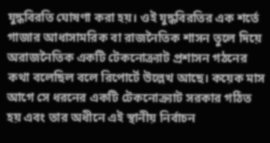যুদ্ধবিরতি ঘোষণা করা হয়। ওই যুদ্ধবিরতির এক শর্তে গাজার আধাসামরিক বা রাজনৈতিক শাসন তুলে দিয়ে অরাজনৈতিক একটি টেকনোক্র্যাট প্রশাসন গঠনের কথা বলেছিল বলে রিপোর্টে উল্লেখ আছে। কয়েক মাস আগে সে ধরনের একটি টেকনোক্র্যাট সরকার গঠিত হয় এবং তার অধীনে এই স্থানীয় নির্বাচন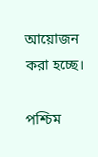আয়োজন করা হচ্ছে।

পশ্চিম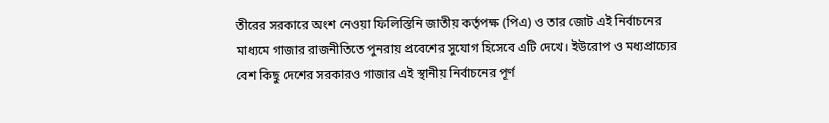তীরের সরকারে অংশ নেওয়া ফিলিস্তিনি জাতীয় কর্তৃপক্ষ (পিএ) ও তার জোট এই নির্বাচনের মাধ্যমে গাজার রাজনীতিতে পুনরায় প্রবেশের সুযোগ হিসেবে এটি দেখে। ইউরোপ ও মধ্যপ্রাচ্যের বেশ কিছু দেশের সরকারও গাজার এই স্থানীয় নির্বাচনের পূর্ণ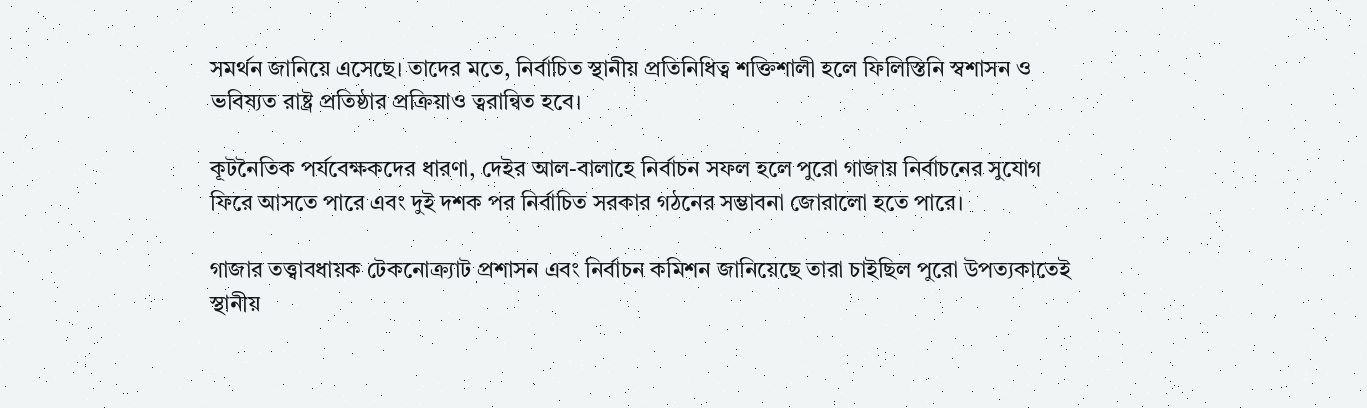সমর্থন জানিয়ে এসেছে। তাদের মতে, নির্বাচিত স্থানীয় প্রতিনিধিত্ব শক্তিশালী হলে ফিলিস্তিনি স্বশাসন ও ভবিষ্যত রাষ্ট্র প্রতিষ্ঠার প্রক্রিয়াও ত্বরান্বিত হবে।

কূটনৈতিক পর্যবেক্ষকদের ধারণা, দেইর আল-বালাহে নির্বাচন সফল হলে পুরো গাজায় নির্বাচনের সুযোগ ফিরে আসতে পারে এবং দুই দশক পর নির্বাচিত সরকার গঠনের সম্ভাবনা জোরালো হতে পারে।

গাজার তত্ত্বাবধায়ক টেকনোক্র্যাট প্রশাসন এবং নির্বাচন কমিশন জানিয়েছে তারা চাইছিল পুরো উপত্যকাতেই স্থানীয়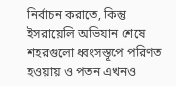নির্বাচন করাতে, কিন্তু ইসরায়েলি অভিযান শেষে শহরগুলো ধ্বংসস্তূপে পরিণত হওয়ায় ও পতন এখনও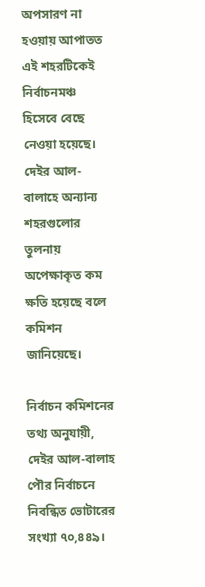অপসারণ না হওয়ায় আপাতত এই শহরটিকেই নির্বাচনমঞ্চ হিসেবে বেছে নেওয়া হয়েছে। দেইর আল-বালাহে অন্যান্য শহরগুলোর তুলনায় অপেক্ষাকৃত কম ক্ষতি হয়েছে বলে কমিশন জানিয়েছে।

নির্বাচন কমিশনের তথ্য অনুযায়ী, দেইর আল-বালাহ পৌর নির্বাচনে নিবন্ধিত ভোটারের সংখ্যা ৭০,৪৪৯।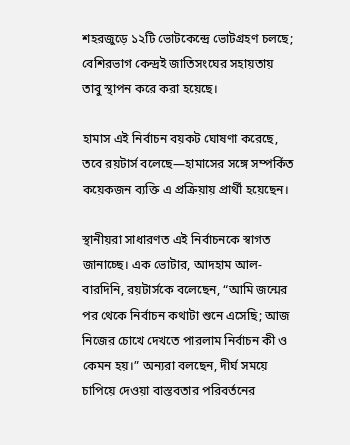শহরজুড়ে ১২টি ভোটকেন্দ্রে ভোটগ্রহণ চলছে; বেশিরভাগ কেন্দ্রই জাতিসংঘের সহায়তায় তাবু স্থাপন করে করা হয়েছে।

হামাস এই নির্বাচন বয়কট ঘোষণা করেছে, তবে রয়টার্স বলেছে—হামাসের সঙ্গে সম্পর্কিত কয়েকজন ব্যক্তি এ প্রক্রিয়ায় প্রার্থী হয়েছেন।

স্থানীয়রা সাধারণত এই নির্বাচনকে স্বাগত জানাচ্ছে। এক ভোটার, আদহাম আল-বারদিনি, রয়টার্সকে বলেছেন, “আমি জন্মের পর থেকে নির্বাচন কথাটা শুনে এসেছি; আজ নিজের চোখে দেখতে পারলাম নির্বাচন কী ও কেমন হয়।” অন্যরা বলছেন, দীর্ঘ সময়ে চাপিয়ে দেওয়া বাস্তবতার পরিবর্তনের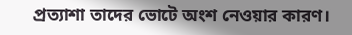প্রত্যাশা তাদের ভোটে অংশ নেওয়ার কারণ।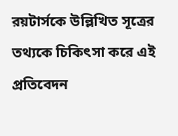রয়টার্সকে উল্লিখিত সূত্রের তথ্যকে চিকিৎসা করে এই প্রতিবেদন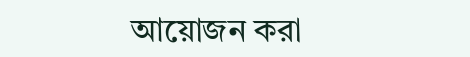আয়োজন করা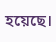হয়েছে।